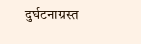दुर्घटनाग्रस्त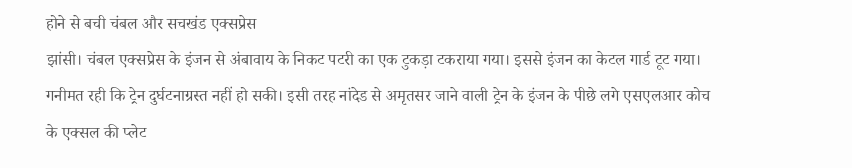होने से बची चंबल और सचखंड एक्सप्रेस
झांसी। चंबल एक्सप्रेस के इंजन से अंबावाय के निकट पटरी का एक टुकड़ा टकराया गया। इससे इंजन का केटल गार्ड टूट गया। गनीमत रही कि ट्रेन दुर्घटनाग्रस्त नहीं हो सकी। इसी तरह नांदेड से अमृतसर जाने वाली ट्रेन के इंजन के पीछे लगे एसएलआर कोच के एक्सल की प्लेट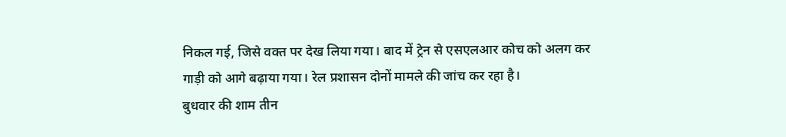निकल गई, जिसे वक्त पर देख लिया गया। बाद में ट्रेन से एसएलआर कोच को अलग कर गाड़ी को आगे बढ़ाया गया। रेल प्रशासन दोनों मामले की जांच कर रहा है।
बुधवार की शाम तीन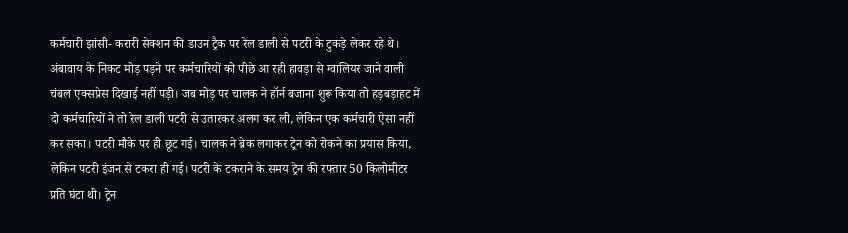कर्मचारी झांसी- करारी सेक्शन की डाउन ट्रैक पर रेल डाली से पटरी के टुकड़े लेकर रहे थे। अंबावाय के निकट मोड़ पड़ने पर कर्मचारियों को पीछे आ रही हावड़ा से ग्वालियर जाने वाली चंबल एक्सप्रेस दिखाई नहीं पड़ी। जब मोड़ पर चालक ने हॉर्न बजाना शुरू किया तो हड़बड़ाहट में दो कर्मचारियों ने तो रेल डाली पटरी से उतारकर अलग कर ली, लेकिन एक कर्मचारी ऐसा नहीं कर सका। पटरी मौके पर ही छूट गई। चालक ने ब्रेक लगाकर ट्रेन को रोकने का प्रयास किया, लेकिन पटरी इंजन से टकरा ही गई। पटरी के टकराने के समय ट्रेन की रफ्तार 50 किलोमीटर प्रति घंटा थी। ट्रेन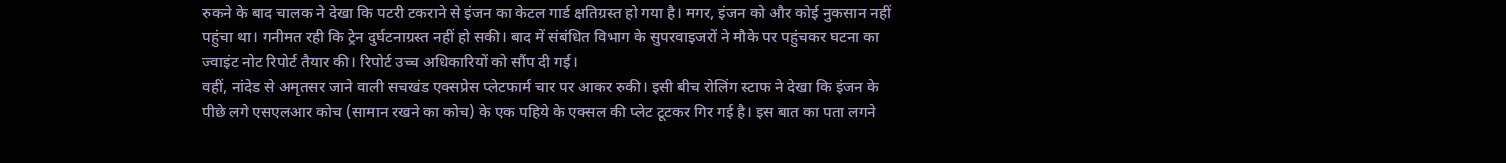रुकने के बाद चालक ने देखा कि पटरी टकराने से इंजन का केटल गार्ड क्षतिग्रस्त हो गया है। मगर, इंजन को और कोई नुकसान नहीं पहुंचा था। गनीमत रही कि ट्रेन दुर्घटनाग्रस्त नहीं हो सकी। बाद में संबंधित विभाग के सुपरवाइजरों ने मौके पर पहुंचकर घटना का ज्वाइंट नोट रिपोर्ट तैयार की। रिपोर्ट उच्च अधिकारियों को सौंप दी गई।
वहीं, नांदेड से अमृतसर जाने वाली सचखंड एक्सप्रेस प्लेटफार्म चार पर आकर रुकी। इसी बीच रोलिंग स्टाफ ने देखा कि इंजन के पीछे लगे एसएलआर कोच (सामान रखने का कोच) के एक पहिये के एक्सल की प्लेट टूटकर गिर गई है। इस बात का पता लगने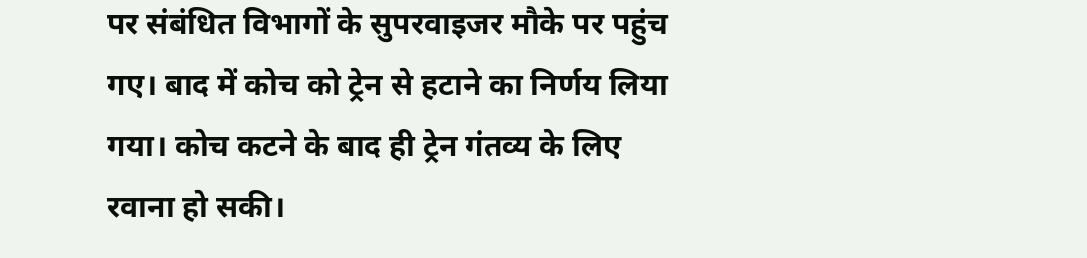पर संबंधित विभागों के सुपरवाइजर मौके पर पहुंच गए। बाद में कोच को ट्रेन से हटाने का निर्णय लिया गया। कोच कटने के बाद ही ट्रेन गंतव्य के लिए रवाना हो सकी।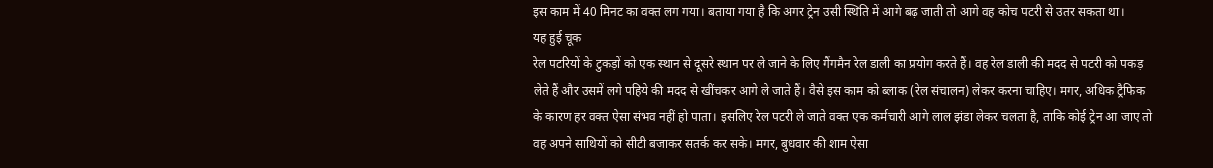इस काम में 40 मिनट का वक्त लग गया। बताया गया है कि अगर ट्रेन उसी स्थिति में आगे बढ़ जाती तो आगे वह कोच पटरी से उतर सकता था।
यह हुई चूक
रेल पटरियों के टुकड़ों को एक स्थान से दूसरे स्थान पर ले जाने के लिए गैंगमैन रेल डाली का प्रयोग करते हैं। वह रेल डाली की मदद से पटरी को पकड़ लेते हैं और उसमें लगे पहिये की मदद से खींचकर आगे ले जाते हैं। वैसे इस काम को ब्लाक (रेल संचालन) लेकर करना चाहिए। मगर, अधिक ट्रैफिक के कारण हर वक्त ऐसा संभव नहीं हो पाता। इसलिए रेल पटरी ले जाते वक्त एक कर्मचारी आगे लाल झंडा लेकर चलता है, ताकि कोई ट्रेन आ जाए तो वह अपने साथियों को सीटी बजाकर सतर्क कर सके। मगर, बुधवार की शाम ऐसा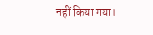नहीं किया गया।